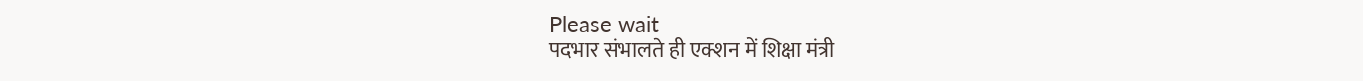Please wait
पदभार संभालते ही एक्शन में शिक्षा मंत्री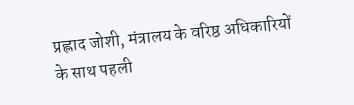प्रह्लाद जोशी, मंत्रालय के वरिष्ठ अधिकारियों के साथ पहली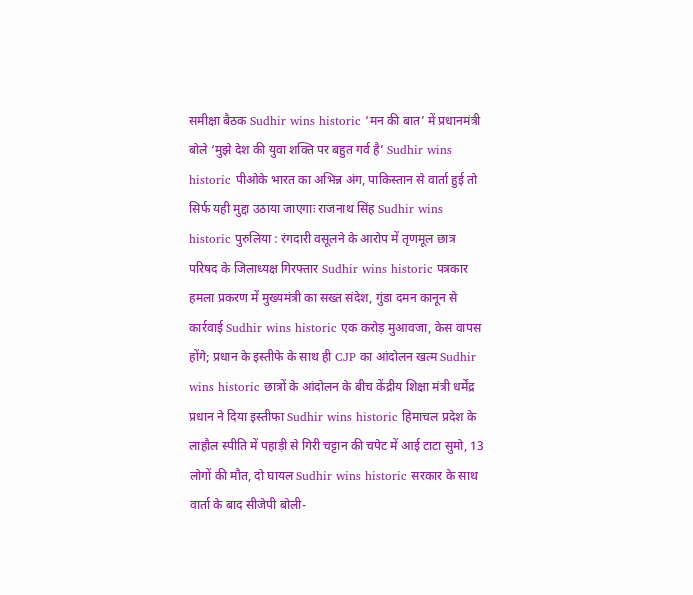समीक्षा बैठक Sudhir wins historic ‘मन की बात’ में प्रधानमंत्री बोले ‘मुझे देश की युवा शक्ति पर बहुत गर्व है’ Sudhir wins historic पीओके भारत का अभिन्न अंग, पाकिस्तान से वार्ता हुई तो सिर्फ यही मुद्दा उठाया जाएगाः राजनाथ सिंह Sudhir wins historic पुरुलिया : रंगदारी वसूलने के आरोप में तृणमूल छात्र परिषद के जिलाध्यक्ष गिरफ्तार Sudhir wins historic पत्रकार हमला प्रकरण में मुख्यमंत्री का सख्त संदेश, गुंडा दमन कानून से कार्रवाई Sudhir wins historic एक करोड़ मुआवजा, केस वापस होंगे; प्रधान के इस्तीफे के साथ ही CJP का आंदोलन खत्म Sudhir wins historic छात्रों के आंदोलन के बीच केंद्रीय शिक्षा मंत्री धर्मेंद्र प्रधान ने दिया इस्तीफा Sudhir wins historic हिमाचल प्रदेश के लाहौल स्पीति में पहाड़ी से गिरी चट्टान की चपेट में आई टाटा सुमो, 13 लोगों की मौत, दो घायल Sudhir wins historic सरकार के साथ वार्ता के बाद सीजेपी बोली-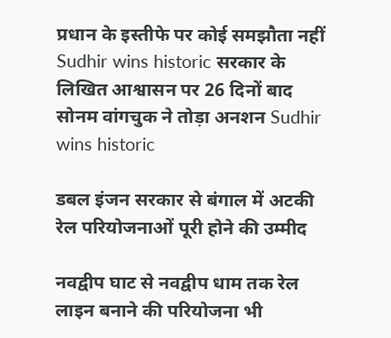प्रधान के इस्तीफे पर कोई समझौता नहीं Sudhir wins historic सरकार के लिखित आश्वासन पर 26 दिनों बाद सोनम वांगचुक ने तोड़ा अनशन Sudhir wins historic

डबल इंजन सरकार से बंगाल में अटकी रेल परियोजनाओं पूरी होने की उम्मीद

नवद्वीप घाट से नवद्वीप धाम तक रेल लाइन बनाने की परियोजना भी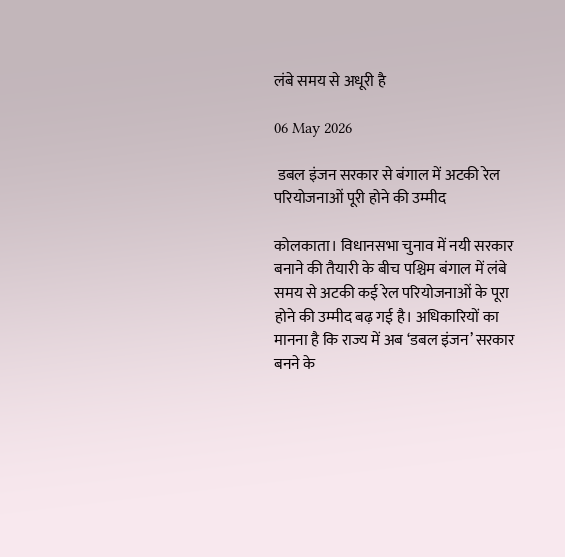लंबे समय से अधूरी है

06 May 2026

 डबल इंजन सरकार से बंगाल में अटकी रेल परियोजनाओं पूरी होने की उम्मीद

कोलकाता। विधानसभा चुनाव में नयी सरकार बनाने की तैयारी के बीच पश्चिम बंगाल में लंबे समय से अटकी कई रेल परियोजनाओं के पूरा होने की उम्मीद बढ़ गई है। अधिकारियों का मानना है कि राज्य में अब ‘डबल इंजन’ सरकार बनने के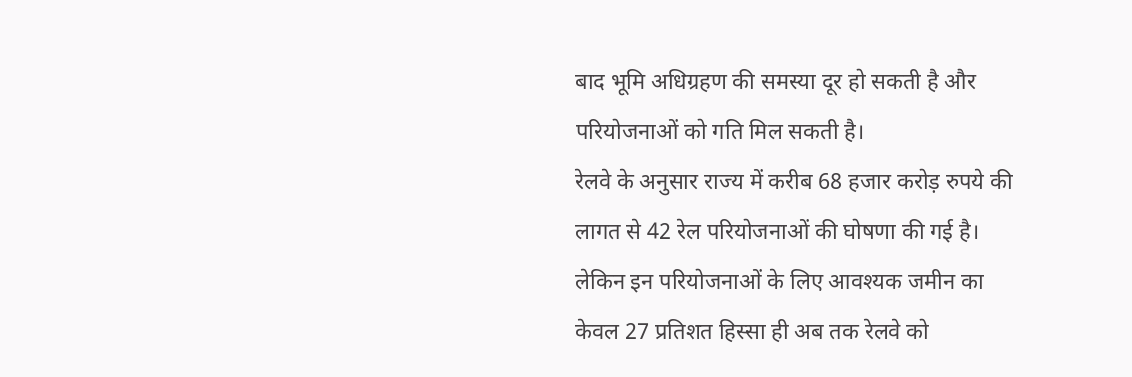बाद भूमि अधिग्रहण की समस्या दूर हो सकती है और परियोजनाओं को गति मिल सकती है।
रेलवे के अनुसार राज्य में करीब 68 हजार करोड़ रुपये की लागत से 42 रेल परियोजनाओं की घोषणा की गई है। लेकिन इन परियोजनाओं के लिए आवश्यक जमीन का केवल 27 प्रतिशत हिस्सा ही अब तक रेलवे को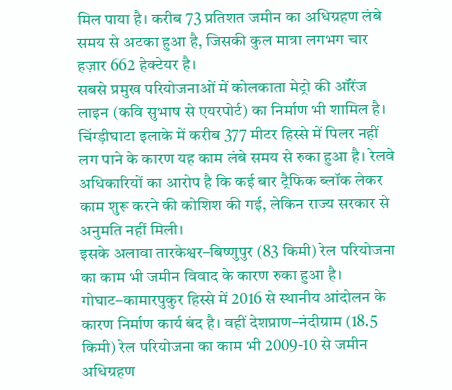मिल पाया है। करीब 73 प्रतिशत जमीन का अधिग्रहण लंबे समय से अटका हुआ है, जिसकी कुल मात्रा लगभग चार हज़ार 662 हेक्टेयर है।
सबसे प्रमुख परियोजनाओं में कोलकाता मेट्रो की ऑरेंज लाइन (कवि सुभाष से एयरपोर्ट) का निर्माण भी शामिल है। चिंग्ड़ीघाटा इलाके में करीब 377 मीटर हिस्से में पिलर नहीं लग पाने के कारण यह काम लंबे समय से रुका हुआ है। रेलवे अधिकारियों का आरोप है कि कई बार ट्रैफिक ब्लॉक लेकर काम शुरू करने की कोशिश की गई, लेकिन राज्य सरकार से अनुमति नहीं मिली।
इसके अलावा तारकेश्वर–बिष्णुपुर (83 किमी) रेल परियोजना का काम भी जमीन विवाद के कारण रुका हुआ है। गोघाट–कामारपुकुर हिस्से में 2016 से स्थानीय आंदोलन के कारण निर्माण कार्य बंद है। वहीं देशप्राण–नंदीग्राम (18.5 किमी) रेल परियोजना का काम भी 2009-10 से जमीन अधिग्रहण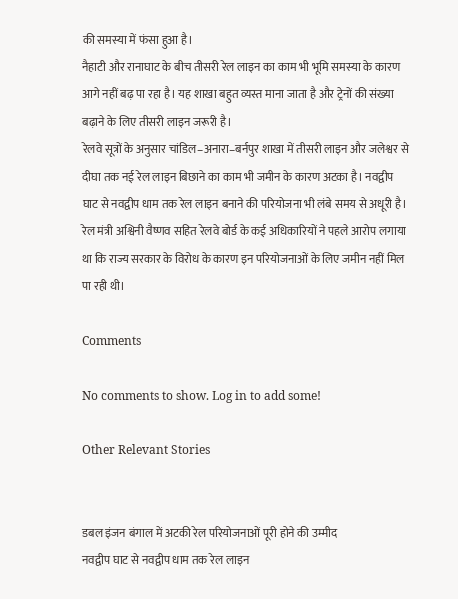की समस्या में फंसा हुआ है।
नैहाटी और रानाघाट के बीच तीसरी रेल लाइन का काम भी भूमि समस्या के कारण आगे नहीं बढ़ पा रहा है। यह शाखा बहुत व्यस्त माना जाता है और ट्रेनों की संख्या बढ़ाने के लिए तीसरी लाइन जरूरी है।
रेलवे सूत्रों के अनुसार चांडिल–अनारा–बर्नपुर शाखा में तीसरी लाइन और जलेश्वर से दीघा तक नई रेल लाइन बिछाने का काम भी जमीन के कारण अटका है। नवद्वीप घाट से नवद्वीप धाम तक रेल लाइन बनाने की परियोजना भी लंबे समय से अधूरी है।
रेल मंत्री अश्विनी वैष्णव सहित रेलवे बोर्ड के कई अधिकारियों ने पहले आरोप लगाया था कि राज्य सरकार के विरोध के कारण इन परियोजनाओं के लिए जमीन नहीं मिल पा रही थी।

Comments

No comments to show. Log in to add some!

Other Relevant Stories


डबल इंजन बंगाल में अटकी रेल परियोजनाओं पूरी होने की उम्मीद
नवद्वीप घाट से नवद्वीप धाम तक रेल लाइन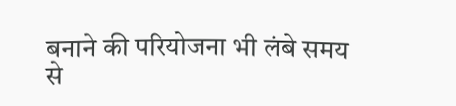बनाने की परियोजना भी लंबे समय से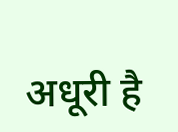अधूरी है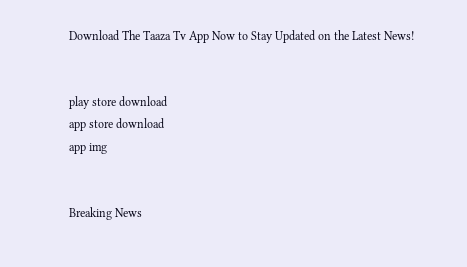Download The Taaza Tv App Now to Stay Updated on the Latest News!


play store download
app store download
app img


Breaking News